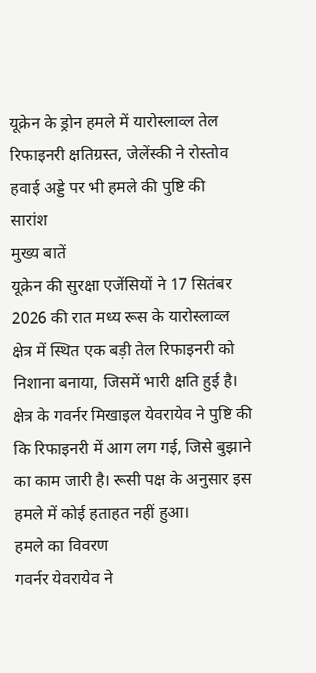यूक्रेन के ड्रोन हमले में यारोस्लाव्ल तेल रिफाइनरी क्षतिग्रस्त, जेलेंस्की ने रोस्तोव हवाई अड्डे पर भी हमले की पुष्टि की
सारांश
मुख्य बातें
यूक्रेन की सुरक्षा एजेंसियों ने 17 सितंबर 2026 की रात मध्य रूस के यारोस्लाव्ल क्षेत्र में स्थित एक बड़ी तेल रिफाइनरी को निशाना बनाया, जिसमें भारी क्षति हुई है। क्षेत्र के गवर्नर मिखाइल येवरायेव ने पुष्टि की कि रिफाइनरी में आग लग गई, जिसे बुझाने का काम जारी है। रूसी पक्ष के अनुसार इस हमले में कोई हताहत नहीं हुआ।
हमले का विवरण
गवर्नर येवरायेव ने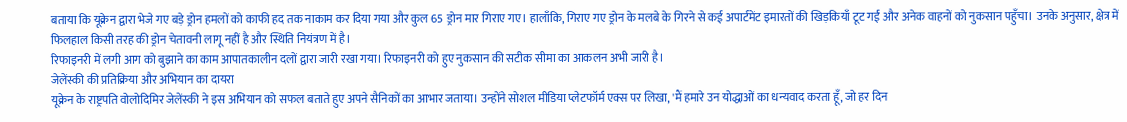बताया कि यूक्रेन द्वारा भेजे गए बड़े ड्रोन हमलों को काफी हद तक नाकाम कर दिया गया और कुल 65 ड्रोन मार गिराए गए। हालाँकि, गिराए गए ड्रोन के मलबे के गिरने से कई अपार्टमेंट इमारतों की खिड़कियाँ टूट गईं और अनेक वाहनों को नुकसान पहुँचा। उनके अनुसार, क्षेत्र में फिलहाल किसी तरह की ड्रोन चेतावनी लागू नहीं है और स्थिति नियंत्रण में है।
रिफाइनरी में लगी आग को बुझाने का काम आपातकालीन दलों द्वारा जारी रखा गया। रिफाइनरी को हुए नुकसान की सटीक सीमा का आकलन अभी जारी है।
जेलेंस्की की प्रतिक्रिया और अभियान का दायरा
यूक्रेन के राष्ट्रपति वोलोदिमिर जेलेंस्की ने इस अभियान को सफल बताते हुए अपने सैनिकों का आभार जताया। उन्होंने सोशल मीडिया प्लेटफॉर्म एक्स पर लिखा, 'मैं हमारे उन योद्धाओं का धन्यवाद करता हूँ, जो हर दिन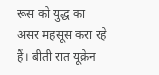रूस को युद्ध का असर महसूस करा रहे हैं। बीती रात यूक्रेन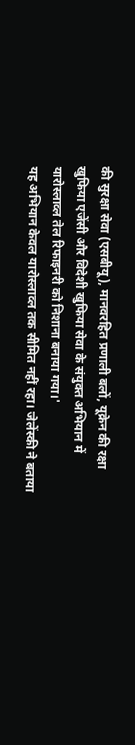की सुरक्षा सेवा (एसबीयू), मानवरहित प्रणाली बलों, यूक्रेन की रक्षा खुफिया एजेंसी और विदेशी खुफिया सेवा के संयुक्त अभियान में यारोस्लाव्ल तेल रिफाइनरी को निशाना बनाया गया।'
यह अभियान केवल यारोस्लाव्ल तक सीमित नहीं रहा। जेलेंस्की ने बताया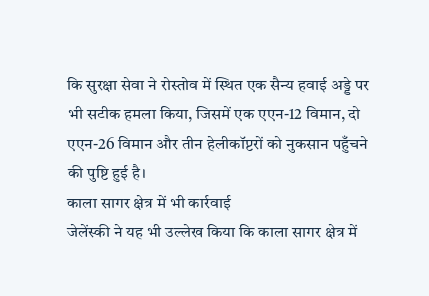कि सुरक्षा सेवा ने रोस्तोव में स्थित एक सैन्य हवाई अड्डे पर भी सटीक हमला किया, जिसमें एक एएन-12 विमान, दो एएन-26 विमान और तीन हेलीकॉप्टरों को नुकसान पहुँचने की पुष्टि हुई है।
काला सागर क्षेत्र में भी कार्रवाई
जेलेंस्की ने यह भी उल्लेख किया कि काला सागर क्षेत्र में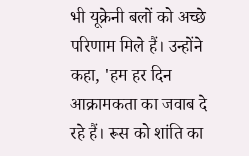भी यूक्रेनी बलों को अच्छे परिणाम मिले हैं। उन्होंने कहा, 'हम हर दिन आक्रामकता का जवाब दे रहे हैं। रूस को शांति का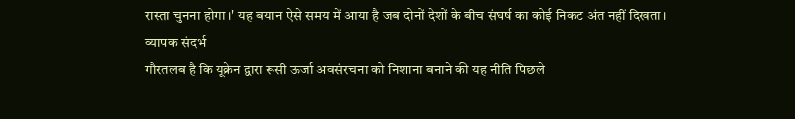रास्ता चुनना होगा।' यह बयान ऐसे समय में आया है जब दोनों देशों के बीच संघर्ष का कोई निकट अंत नहीं दिखता।
व्यापक संदर्भ
गौरतलब है कि यूक्रेन द्वारा रूसी ऊर्जा अवसंरचना को निशाना बनाने की यह नीति पिछले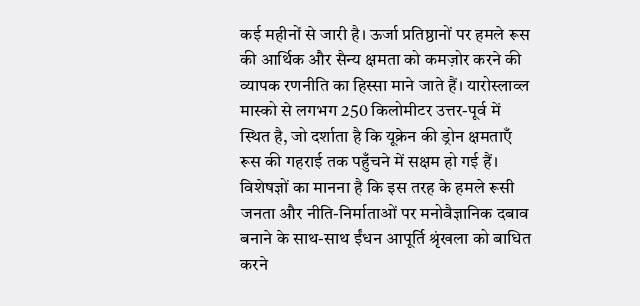कई महीनों से जारी है। ऊर्जा प्रतिष्ठानों पर हमले रूस की आर्थिक और सैन्य क्षमता को कमज़ोर करने की व्यापक रणनीति का हिस्सा माने जाते हैं। यारोस्लाव्ल मास्को से लगभग 250 किलोमीटर उत्तर-पूर्व में स्थित है, जो दर्शाता है कि यूक्रेन की ड्रोन क्षमताएँ रूस की गहराई तक पहुँचने में सक्षम हो गई हैं।
विशेषज्ञों का मानना है कि इस तरह के हमले रूसी जनता और नीति-निर्माताओं पर मनोवैज्ञानिक दबाव बनाने के साथ-साथ ईंधन आपूर्ति श्रृंखला को बाधित करने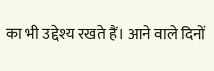का भी उद्देश्य रखते हैं। आने वाले दिनों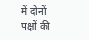में दोनों पक्षों की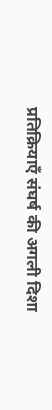प्रतिक्रियाएँ संघर्ष की अगली दिशा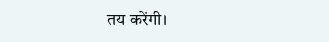तय करेंगी।